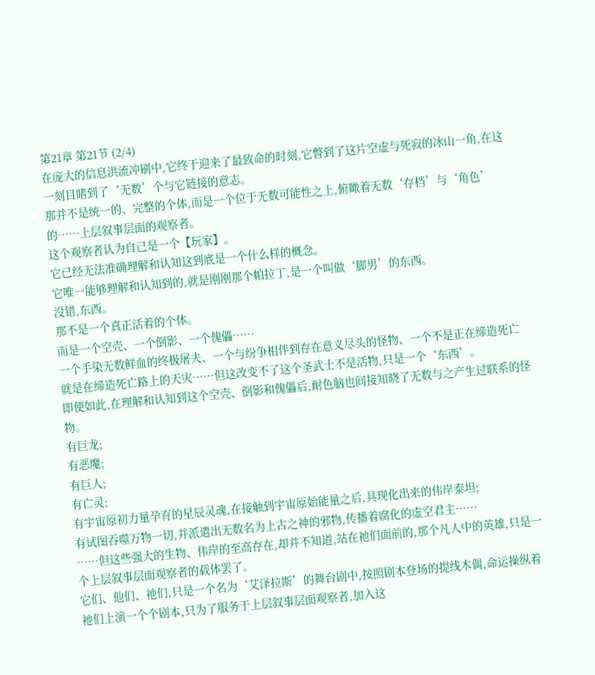第21章 第21节 (2/4)
在庞大的信息洪流冲刷中,它终于迎来了最致命的时刻,它瞥到了这片空虚与死寂的冰山一角,在这一刻目睹到了‘无数’个与它链接的意志。
那并不是统一的、完整的个体,而是一个位于无数可能性之上,俯瞰着无数‘存档’与‘角色’的……上层叙事层面的观察者。
这个观察者认为自己是一个【玩家】。
它已经无法准确理解和认知这到底是一个什么样的概念。
它唯一能够理解和认知到的,就是刚刚那个帕拉丁,是一个叫做‘脚男’的东西。
没错,东西。
那不是一个真正活着的个体。
而是一个空壳、一个倒影、一个傀儡……
一个手染无数鲜血的终极屠夫、一个与纷争相伴到存在意义尽头的怪物、一个不是正在缔造死亡就是在缔造死亡路上的天灾……但这改变不了这个圣武士不是活物,只是一个‘东西’。
即便如此,在理解和认知到这个空壳、倒影和傀儡后,耐色脑也间接知晓了无数与之产生过联系的怪物。
有巨龙;
有恶魔;
有巨人;
有亡灵;
有宇宙原初力量孕育的星辰灵魂,在接触到宇宙原始能量之后,具现化出来的伟岸泰坦;
有试图吞噬万物一切,并派遣出无数名为上古之神的邪物,传播着腐化的虚空君主……
……但这些强大的生物、伟岸的至高存在,却并不知道,站在祂们面前的,那个凡人中的英雄,只是一个上层叙事层面观察者的载体罢了。
它们、他们、祂们,只是一个名为‘艾泽拉斯’的舞台剧中,按照剧本登场的提线木偶,命运操纵着祂们上演一个个剧本,只为了服务于上层叙事层面观察者,加入这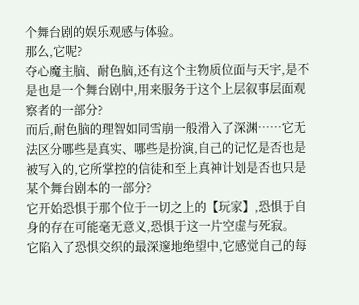个舞台剧的娱乐观感与体验。
那么,它呢?
夺心魔主脑、耐色脑,还有这个主物质位面与天宇,是不是也是一个舞台剧中,用来服务于这个上层叙事层面观察者的一部分?
而后,耐色脑的理智如同雪崩一般滑入了深渊……它无法区分哪些是真实、哪些是扮演,自己的记忆是否也是被写入的,它所掌控的信徒和至上真神计划是否也只是某个舞台剧本的一部分?
它开始恐惧于那个位于一切之上的【玩家】,恐惧于自身的存在可能毫无意义,恐惧于这一片空虚与死寂。
它陷入了恐惧交织的最深邃地绝望中,它感觉自己的每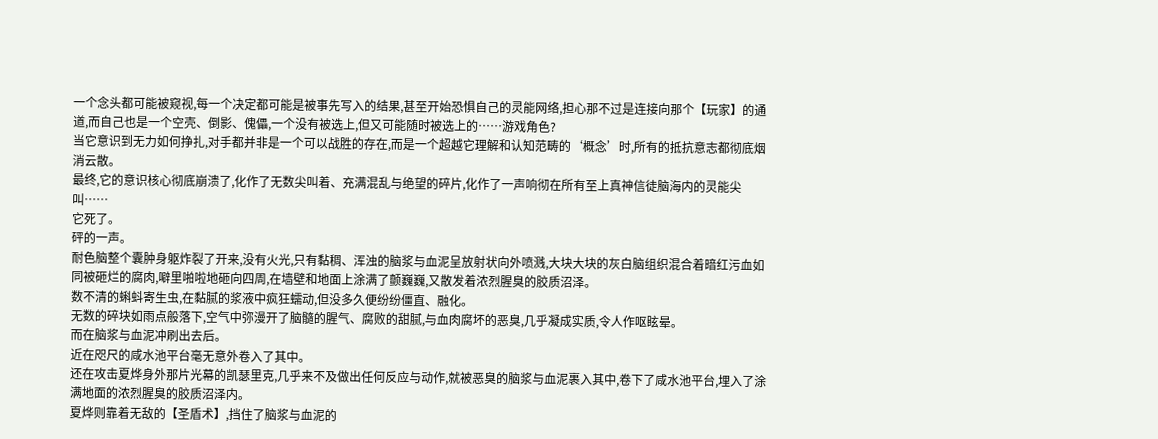一个念头都可能被窥视,每一个决定都可能是被事先写入的结果,甚至开始恐惧自己的灵能网络,担心那不过是连接向那个【玩家】的通道,而自己也是一个空壳、倒影、傀儡,一个没有被选上,但又可能随时被选上的……游戏角色?
当它意识到无力如何挣扎,对手都并非是一个可以战胜的存在,而是一个超越它理解和认知范畴的‘概念’时,所有的抵抗意志都彻底烟消云散。
最终,它的意识核心彻底崩溃了,化作了无数尖叫着、充满混乱与绝望的碎片,化作了一声响彻在所有至上真神信徒脑海内的灵能尖叫……
它死了。
砰的一声。
耐色脑整个囊肿身躯炸裂了开来,没有火光,只有黏稠、浑浊的脑浆与血泥呈放射状向外喷溅,大块大块的灰白脑组织混合着暗红污血如同被砸烂的腐肉,噼里啪啦地砸向四周,在墙壁和地面上涂满了颤巍巍,又散发着浓烈腥臭的胶质沼泽。
数不清的蝌蚪寄生虫,在黏腻的浆液中疯狂蠕动,但没多久便纷纷僵直、融化。
无数的碎块如雨点般落下,空气中弥漫开了脑髓的腥气、腐败的甜腻,与血肉腐坏的恶臭,几乎凝成实质,令人作呕眩晕。
而在脑浆与血泥冲刷出去后。
近在咫尺的咸水池平台毫无意外卷入了其中。
还在攻击夏烨身外那片光幕的凯瑟里克,几乎来不及做出任何反应与动作,就被恶臭的脑浆与血泥裹入其中,卷下了咸水池平台,埋入了涂满地面的浓烈腥臭的胶质沼泽内。
夏烨则靠着无敌的【圣盾术】,挡住了脑浆与血泥的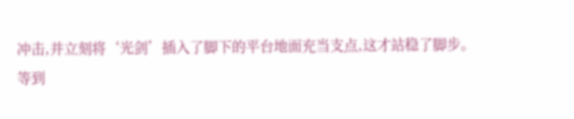冲击,并立刻将‘光剑’插入了脚下的平台地面充当支点,这才站稳了脚步。
等到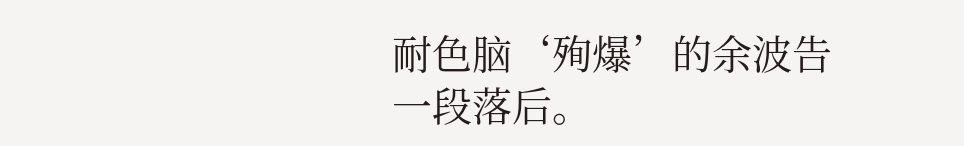耐色脑‘殉爆’的余波告一段落后。